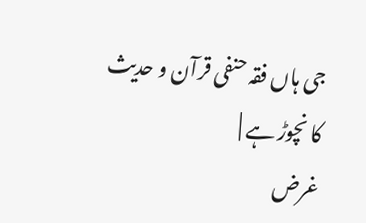جی ہاں فقہ حنفی قرآن و حدیث کا نچوڑ ہے |
غرض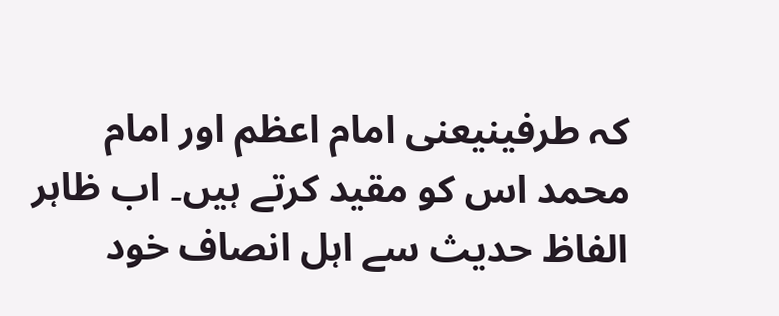کہ طرفینیعنی امام اعظم اور امام محمد اس کو مقید کرتے ہیں۔ اب ظاہر الفاظ حدیث سے اہل انصاف خود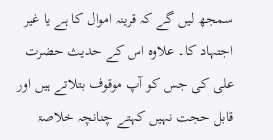سمجھ لیں گے کہ قرینہ اموال کا ہے یا غیر اجتہاد کا۔ علاوہ اس کے حدیث حضرت علی کی جس کو آپ موقوف بتلاتے ہیں اور قابل حجت نہیں کہتے چنانچہ خلاصۃ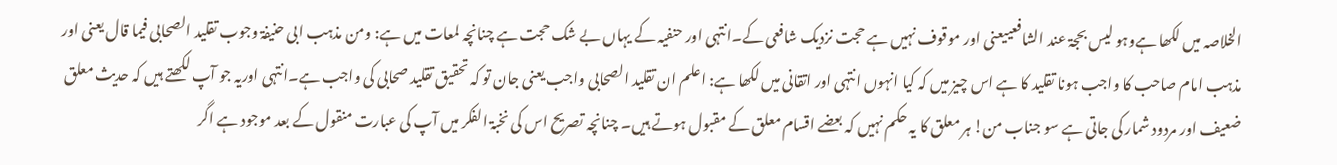الخلاصہ میں لکھا ہےوہو لیس بحجۃ عند الشافعییعنی اور موقوف نہیں ہے حجت نزدیک شافعی کے۔انتہی اور حنفیہ کے یہاں بے شک حجت ہے چنانچہ لمعات میں ہے: ومن مذہب ابی حنیفۃ وجوب تقلید الصحابی فیما قال یعنی اور مذہب امام صاحب کا واجب ہونا تقلید کا ہے اس چیز میں کہ کیا انہوں انتہی اور اتقانی میں لکھا ہے: اعلم ان تقلید الصحابی واجب یعنی جان تو کہ تحقیق تقلید صحابی کی واجب ہے۔انتہی اوریہ جو آپ لکھتے ہیں کہ حدیث معلق ضعیف اور مردود شمار کی جاتی ہے سو جناب من! ہر معلق کا یہ حکم نہیں کہ بعضے اقسام معلق کے مقبول ہوتے ہیں۔ چنانچہ تصریح اس کی نخبۃ الفکر میں آپ کی عبارت منقول کے بعد موجود ہے اگر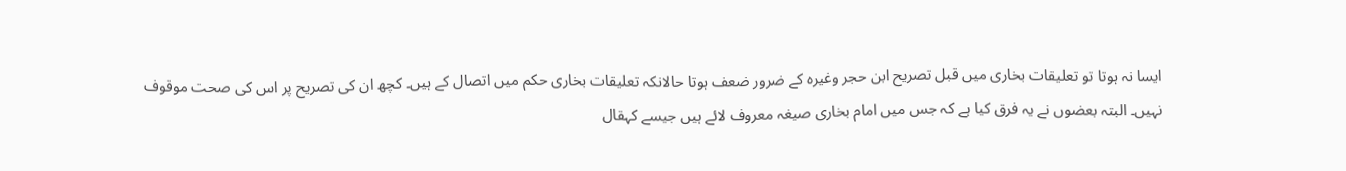ایسا نہ ہوتا تو تعلیقات بخاری میں قبل تصریح ابن حجر وغیرہ کے ضرور ضعف ہوتا حالانکہ تعلیقات بخاری حکم میں اتصال کے ہیں۔ کچھ ان کی تصریح پر اس کی صحت موقوف نہیں۔ البتہ بعضوں نے یہ فرق کیا ہے کہ جس میں امام بخاری صیغہ معروف لائے ہیں جیسے کہقال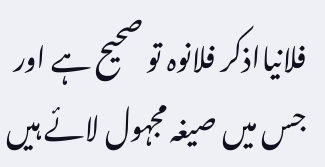فلانیااذکر فلانوہ تو صحیح ہے اور جس میں صیغہ مجہول لائے ہیں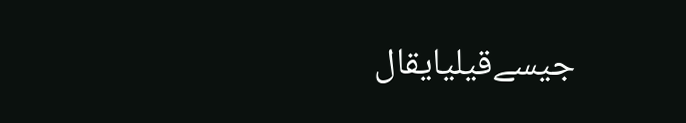جیسےقیلیایقال